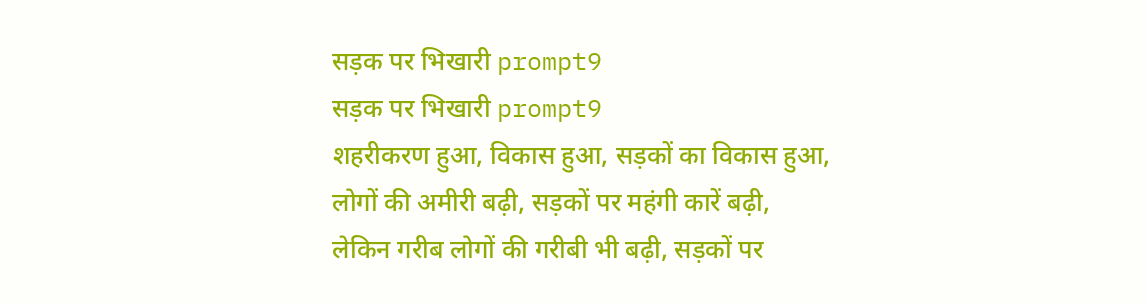सड़क पर भिखारी prompt9
सड़क पर भिखारी prompt9
शहरीकरण हुआ, विकास हुआ, सड़कों का विकास हुआ,
लोगों की अमीरी बढ़ी, सड़कों पर महंगी कारें बढ़ी,
लेकिन गरीब लोगों की गरीबी भी बढ़ी, सड़कों पर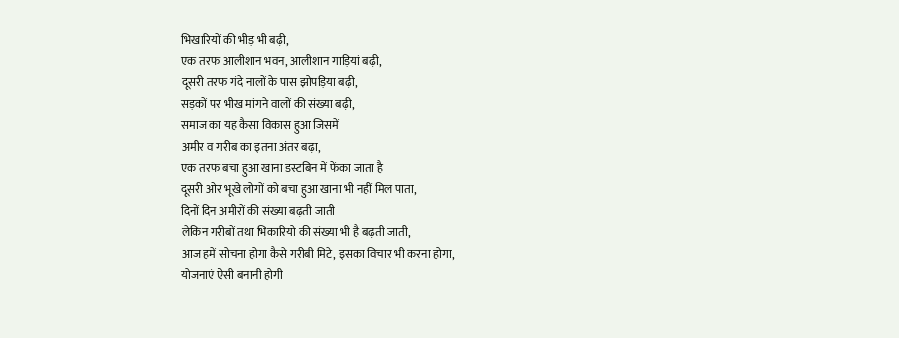भिखारियों की भीड़ भी बढ़ी,
एक तरफ आलीशान भवन, आलीशान गाड़ियां बढ़ी,
दूसरी तरफ गंदे नालों के पास झोपड़िया बढ़ी,
सड़कों पर भीख मांगने वालों की संख्या बढ़ी,
समाज का यह कैसा विकास हुआ जिसमें
अमीर व गरीब का इतना अंतर बढ़ा,
एक तरफ बचा हुआ खाना डस्टबिन में फेंका जाता है
दूसरी ओर भूखे लोगों को बचा हुआ खाना भी नहीं मिल पाता,
दिनों दिन अमीरों की संख्या बढ़ती जाती
लेकिन गरीबों तथा भिकारियो की संख्या भी है बढ़ती जाती,
आज हमें सोचना होगा कैसे गरीबी मिटे, इसका विचार भी करना होगा,
योजनाएं ऐसी बनानी होगी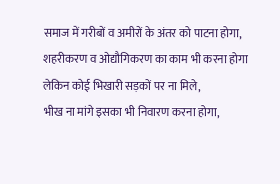समाज में गरीबों व अमीरों के अंतर को पाटना होगा,
शहरीकरण व ओद्यौगिकरण का काम भी करना होगा
लेकिन कोई भिखारी सड़कों पर ना मिले,
भीख ना मांगे इसका भी निवारण करना होगा,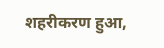शहरीकरण हुआ,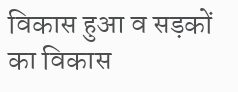विकास हुआ व सड़कों का विकास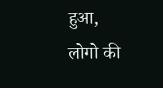हुआ,
लोगो की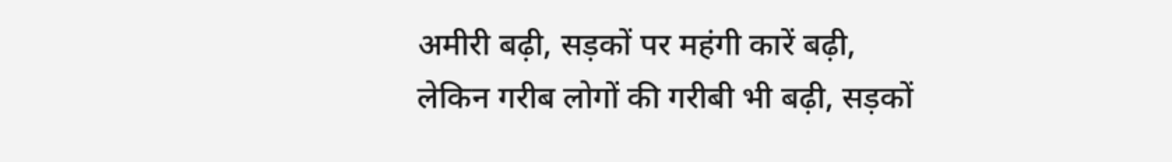अमीरी बढ़ी, सड़कों पर महंगी कारें बढ़ी,
लेकिन गरीब लोगों की गरीबी भी बढ़ी, सड़कों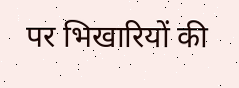पर भिखारियों की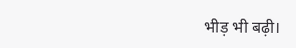भीड़ भी बढ़ी।